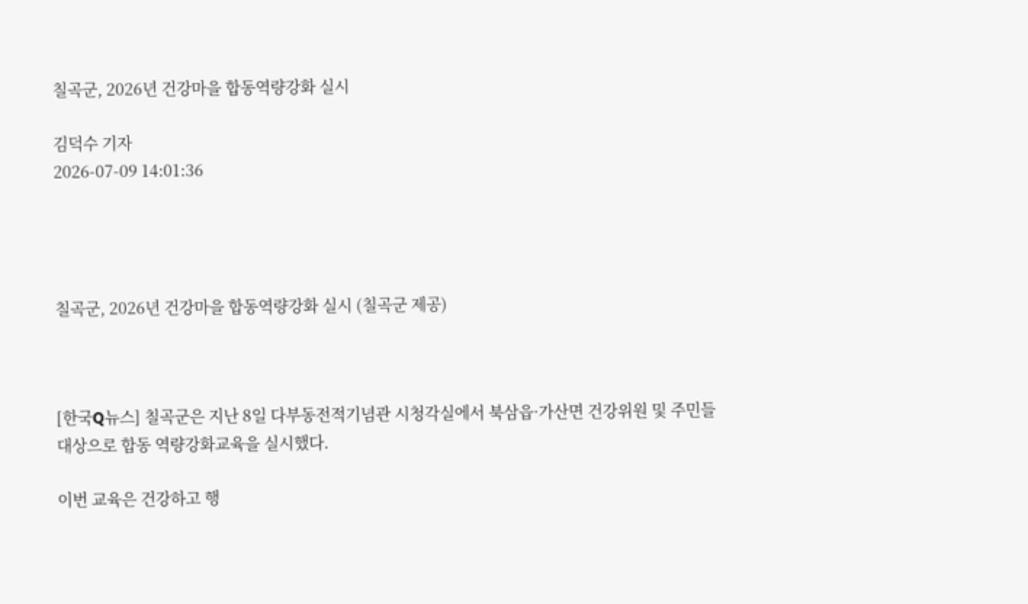칠곡군, 2026년 건강마을 합동역량강화 실시

김덕수 기자
2026-07-09 14:01:36




칠곡군, 2026년 건강마을 합동역량강화 실시 (칠곡군 제공)



[한국Q뉴스] 칠곡군은 지난 8일 다부동전적기념관 시청각실에서 북삼읍·가산면 건강위원 및 주민들 대상으로 합동 역량강화교육을 실시했다.

이번 교육은 건강하고 행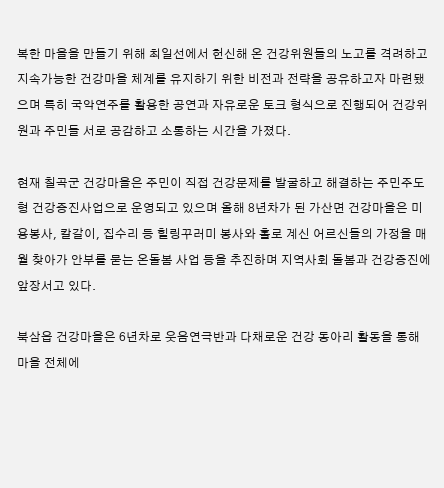복한 마을을 만들기 위해 최일선에서 헌신해 온 건강위원들의 노고를 격려하고 지속가능한 건강마을 체계를 유지하기 위한 비전과 전략을 공유하고자 마련됐으며 특히 국악연주를 활용한 공연과 자유로운 토크 형식으로 진행되어 건강위원과 주민들 서로 공감하고 소통하는 시간을 가졌다.

현재 칠곡군 건강마을은 주민이 직접 건강문제를 발굴하고 해결하는 주민주도형 건강증진사업으로 운영되고 있으며 올해 8년차가 된 가산면 건강마을은 미용봉사, 칼갈이, 집수리 등 힐링꾸러미 봉사와 홀로 계신 어르신들의 가정을 매월 찾아가 안부를 묻는 온돌봄 사업 등을 추진하며 지역사회 돌봄과 건강증진에 앞장서고 있다.

북삼읍 건강마을은 6년차로 웃음연극반과 다채로운 건강 동아리 활동을 통해 마을 전체에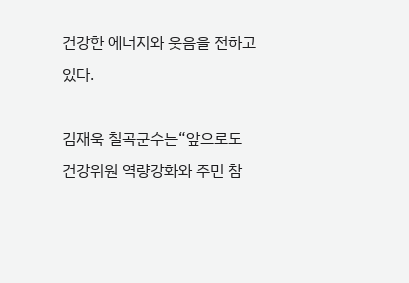건강한 에너지와 웃음을 전하고 있다.

김재욱 칠곡군수는“앞으로도 건강위원 역량강화와 주민 참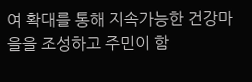여 확대를 통해 지속가능한 건강마을을 조성하고 주민이 함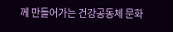께 만들어가는 건강공동체 문화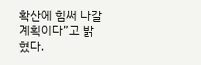확산에 힘써 나갈 계획이다”고 밝혔다.